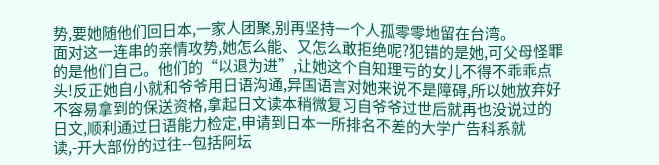势,要她随他们回日本,一家人团聚,别再坚持一个人孤零零地留在台湾。
面对这一连串的亲情攻势,她怎么能、又怎么敢拒绝呢?犯错的是她,可父母怪罪的是他们自己。他们的“以退为进”,让她这个自知理亏的女儿不得不乖乖点头!反正她自小就和爷爷用日语沟通,异国语言对她来说不是障碍,所以她放弃好不容易拿到的保送资格,拿起日文读本稍微复习自爷爷过世后就再也没说过的日文,顺利通过日语能力检定,申请到日本一所排名不差的大学广告科系就读,-开大部份的过往--包括阿坛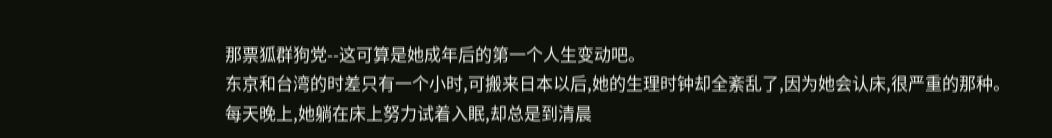那票狐群狗党--这可算是她成年后的第一个人生变动吧。
东京和台湾的时差只有一个小时,可搬来日本以后,她的生理时钟却全紊乱了,因为她会认床,很严重的那种。
每天晚上,她躺在床上努力试着入眠,却总是到清晨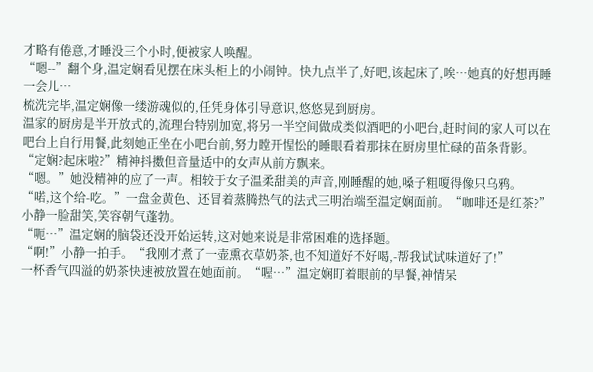才略有倦意,才睡没三个小时,便被家人唤醒。
“嗯--”翻个身,温定娴看见摆在床头柜上的小闹钟。快九点半了,好吧,该起床了,唉…她真的好想再睡一会儿…
梳洗完毕,温定娴像一缕游魂似的,任凭身体引导意识,悠悠晃到厨房。
温家的厨房是半开放式的,流理台特别加宽,将另一半空间做成类似酒吧的小吧台,赶时间的家人可以在吧台上自行用餐,此刻她正坐在小吧台前,努力瞠开惺忪的睡眼看着那抹在厨房里忙碌的苗条背影。
“定娴?起床啦?”精神抖擞但音量适中的女声从前方飘来。
“嗯。”她没精神的应了一声。相较于女子温柔甜美的声音,刚睡醒的她,嗓子粗嗄得像只乌鸦。
“喏,这个给-吃。”一盘金黄色、还冒着蒸腾热气的法式三明治端至温定娴面前。“咖啡还是红茶?”小静一脸甜笑,笑容朝气蓬勃。
“呃…”温定娴的脑袋还没开始运转,这对她来说是非常困难的选择题。
“啊!”小静一拍手。“我刚才煮了一壶熏衣草奶茶,也不知道好不好喝,-帮我试试味道好了!”
一杯香气四溢的奶茶快速被放置在她面前。“喔…”温定娴盯着眼前的早餐,神情呆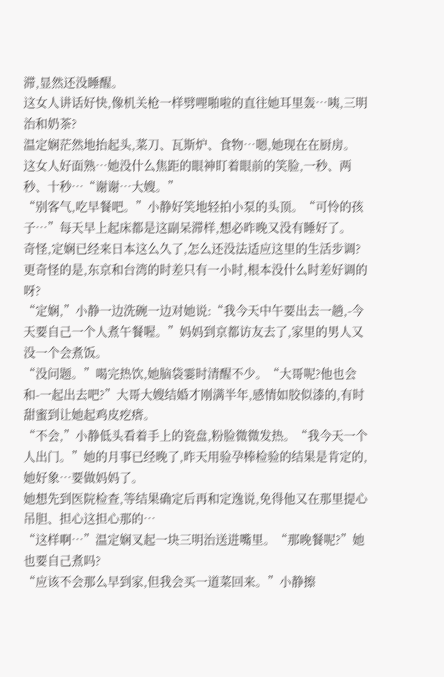滞,显然还没睡醒。
这女人讲话好快,像机关枪一样劈哩啪啦的直往她耳里轰…咦,三明治和奶茶?
温定娴茫然地抬起头,菜刀、瓦斯炉、食物…嗯,她现在在厨房。
这女人好面熟…她没什么焦距的眼神盯着眼前的笑脸,一秒、两秒、十秒…“谢谢…大嫂。”
“别客气,吃早餐吧。”小静好笑地轻拍小泵的头顶。“可怜的孩子…”每天早上起床都是这副呆滞样,想必昨晚又没有睡好了。
奇怪,定娴已经来日本这么久了,怎么还没法适应这里的生活步调?更奇怪的是,东京和台湾的时差只有一小时,根本没什么时差好调的呀?
“定娴,”小静一边洗碗一边对她说:“我今天中午要出去一趟,-今天要自己一个人煮午餐喔。”妈妈到京都访友去了,家里的男人又没一个会煮饭。
“没问题。”喝完热饮,她脑袋霎时清醒不少。“大哥呢?他也会和-一起出去吧?”大哥大嫂结婚才刚满半年,感情如胶似漆的,有时甜蜜到让她起鸡皮疙瘩。
“不会,”小静低头看着手上的瓷盘,粉脸微微发热。“我今天一个人出门。”她的月事已经晚了,昨天用验孕棒检验的结果是肯定的,她好象…要做妈妈了。
她想先到医院检查,等结果确定后再和定逸说,免得他又在那里提心吊胆、担心这担心那的…
“这样啊…”温定娴叉起一块三明治送进嘴里。“那晚餐呢?”她也要自己煮吗?
“应该不会那么早到家,但我会买一道菜回来。”小静擦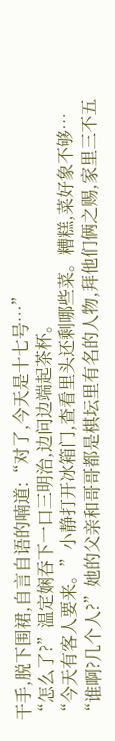干手,脱下围裙,自言自语的喃道:“对了,今天是十七号…”
“怎么了?”温定娴吞下一口三明治,边问边端起茶杯。
“今天有客人要来。”小静打开冰箱门,查看里头还剩哪些菜。糟糕,菜好象不够…
“谁啊?几个人?”她的父亲和哥哥都是棋坛里有名的人物,拜他们俩之赐,家里三不五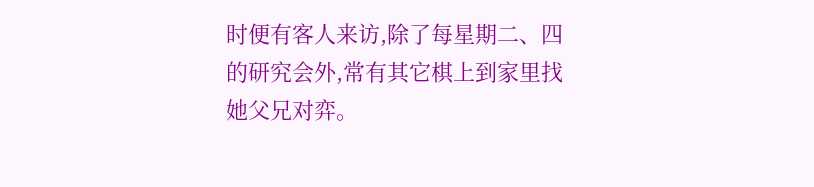时便有客人来访,除了每星期二、四的研究会外,常有其它棋上到家里找她父兄对弈。